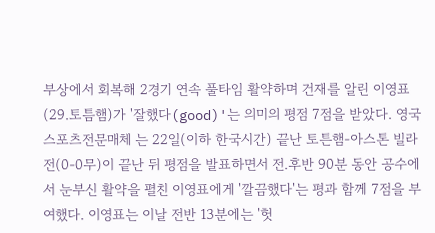부상에서 회복해 2경기 연속 풀타임 활약하며 건재를 알린 이영표(29.토틈햄)가 '잘했다(good)'는 의미의 평점 7점을 받았다. 영국 스포츠전문매체 는 22일(이하 한국시간) 끝난 토튼햄-아스톤 빌라전(0-0무)이 끝난 뒤 평점을 발표하면서 전.후반 90분 동안 공수에서 눈부신 활약을 펼친 이영표에게 '깔끔했다'는 평과 함께 7점을 부여했다. 이영표는 이날 전반 13분에는 '헛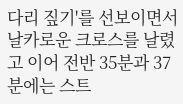다리 짚기'를 선보이면서 날카로운 크로스를 날렸고 이어 전반 35분과 37분에는 스트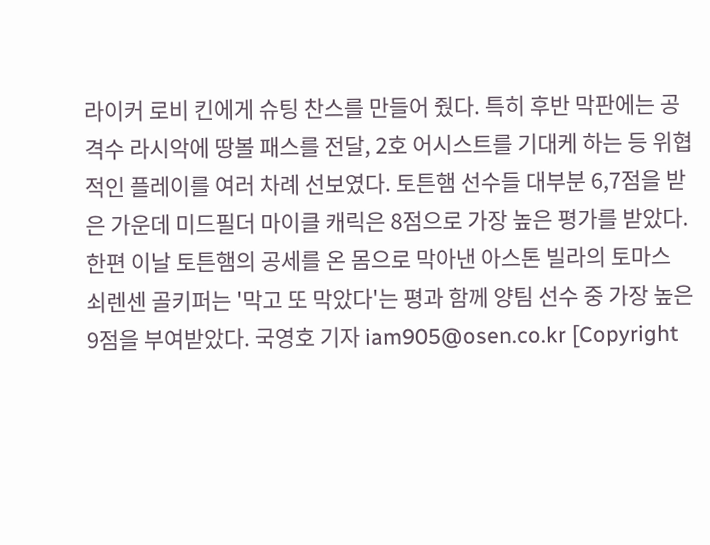라이커 로비 킨에게 슈팅 찬스를 만들어 줬다. 특히 후반 막판에는 공격수 라시악에 땅볼 패스를 전달, 2호 어시스트를 기대케 하는 등 위협적인 플레이를 여러 차례 선보였다. 토튼햄 선수들 대부분 6,7점을 받은 가운데 미드필더 마이클 캐릭은 8점으로 가장 높은 평가를 받았다. 한편 이날 토튼햄의 공세를 온 몸으로 막아낸 아스톤 빌라의 토마스 쇠렌센 골키퍼는 '막고 또 막았다'는 평과 함께 양팀 선수 중 가장 높은 9점을 부여받았다. 국영호 기자 iam905@osen.co.kr [Copyright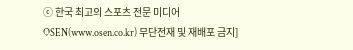ⓒ 한국 최고의 스포츠 전문 미디어 OSEN(www.osen.co.kr) 무단전재 및 재배포 금지]